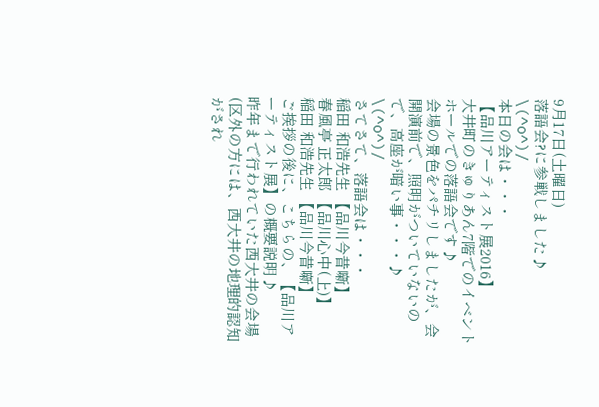9月17日(土曜日)
落語会?に参戦しました♪
\(^o^)/
本日の会は・・・
【品川アーティスト展2016】
大井町のきゅりあん7階でのイベントホールでの落語会です♪
会場の景色をパチリしましたが、会開演前で、照明がついていないので、高座が暗い事・・・♪
\(^o^)/
さてさて、落語会は・・・
稲田 和浩先生 【品川今昔噺】
春風亭 正太郎 【品川心中(上)】
稲田 和浩先生 【品川今昔噺】
ご挨拶の後に、こちらの、【品川アーティスト展】の概要説明♪
昨年まで行われていた西大井の会場(区外の方には、西大井の地理的認知がされ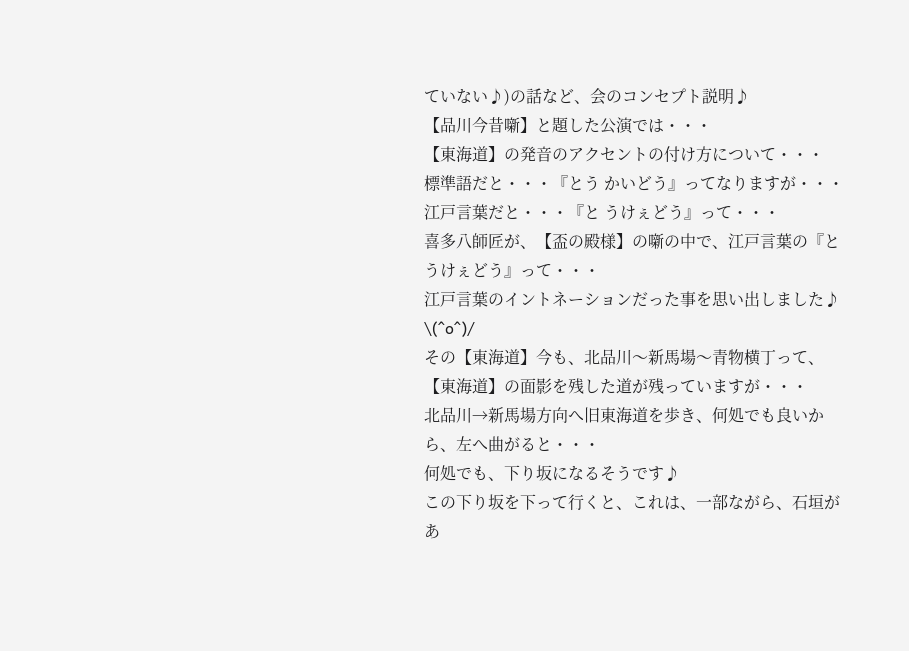ていない♪)の話など、会のコンセプト説明♪
【品川今昔噺】と題した公演では・・・
【東海道】の発音のアクセントの付け方について・・・
標準語だと・・・『とう かいどう』ってなりますが・・・
江戸言葉だと・・・『と うけぇどう』って・・・
喜多八師匠が、【盃の殿様】の噺の中で、江戸言葉の『と うけぇどう』って・・・
江戸言葉のイントネーションだった事を思い出しました♪
\(^o^)/
その【東海道】今も、北品川〜新馬場〜青物横丁って、【東海道】の面影を残した道が残っていますが・・・
北品川→新馬場方向へ旧東海道を歩き、何処でも良いから、左へ曲がると・・・
何処でも、下り坂になるそうです♪
この下り坂を下って行くと、これは、一部ながら、石垣があ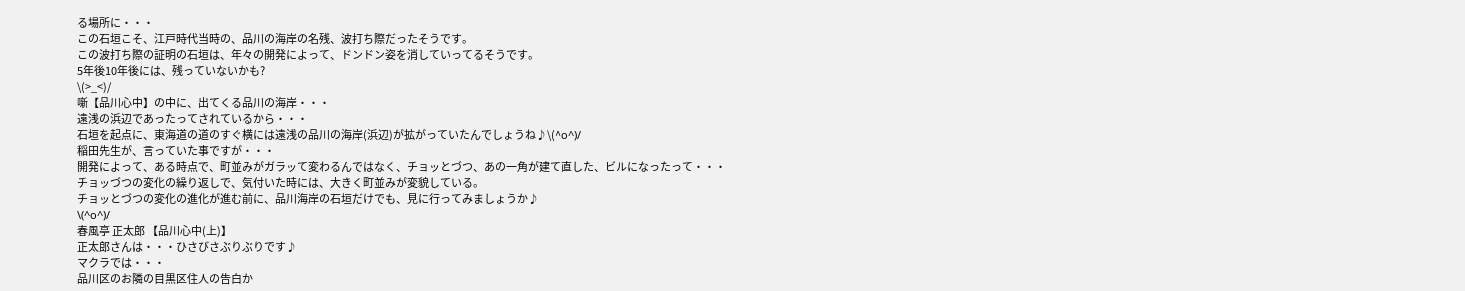る場所に・・・
この石垣こそ、江戸時代当時の、品川の海岸の名残、波打ち際だったそうです。
この波打ち際の証明の石垣は、年々の開発によって、ドンドン姿を消していってるそうです。
5年後10年後には、残っていないかも?
\(>_<)/
噺【品川心中】の中に、出てくる品川の海岸・・・
遠浅の浜辺であったってされているから・・・
石垣を起点に、東海道の道のすぐ横には遠浅の品川の海岸(浜辺)が拡がっていたんでしょうね♪\(^o^)/
稲田先生が、言っていた事ですが・・・
開発によって、ある時点で、町並みがガラッて変わるんではなく、チョッとづつ、あの一角が建て直した、ビルになったって・・・
チョッづつの変化の繰り返しで、気付いた時には、大きく町並みが変貌している。
チョッとづつの変化の進化が進む前に、品川海岸の石垣だけでも、見に行ってみましょうか♪
\(^o^)/
春風亭 正太郎 【品川心中(上)】
正太郎さんは・・・ひさびさぶりぶりです♪
マクラでは・・・
品川区のお隣の目黒区住人の告白か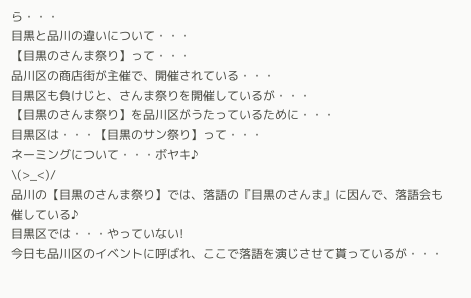ら・・・
目黒と品川の違いについて・・・
【目黒のさんま祭り】って・・・
品川区の商店街が主催で、開催されている・・・
目黒区も負けじと、さんま祭りを開催しているが・・・
【目黒のさんま祭り】を品川区がうたっているために・・・
目黒区は・・・【目黒のサン祭り】って・・・
ネーミングについて・・・ボヤキ♪
\(>_<)/
品川の【目黒のさんま祭り】では、落語の『目黒のさんま』に因んで、落語会も催している♪
目黒区では・・・やっていない!
今日も品川区のイベントに呼ばれ、ここで落語を演じさせて貰っているが・・・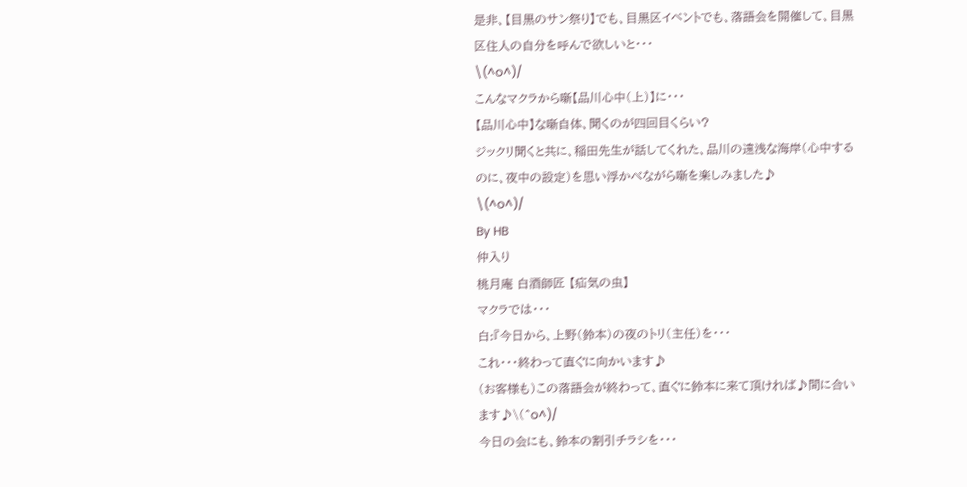是非、【目黒のサン祭り】でも、目黒区イベントでも、落語会を開催して、目黒区住人の自分を呼んで欲しいと・・・
\(^o^)/
こんなマクラから噺【品川心中(上)】に・・・
【品川心中】な噺自体、聞くのが四回目くらい?
ジックリ聞くと共に、稲田先生が話してくれた、品川の遠浅な海岸(心中するのに、夜中の設定)を思い浮かべながら噺を楽しみました♪
\(^o^)/
By HB
仲入り
桃月庵 白酒師匠 【疝気の虫】
マクラでは・・・
白:『今日から、上野(鈴本)の夜のトリ(主任)を・・・
これ・・・終わって直ぐに向かいます♪
(お客様も)この落語会が終わって、直ぐに鈴本に来て頂ければ♪間に合います♪\(^o^)/
今日の会にも、鈴本の割引チラシを・・・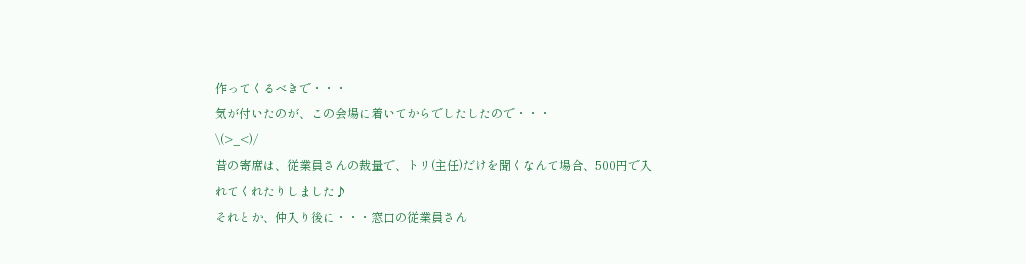作ってくるべきで・・・
気が付いたのが、この会場に着いてからでしたしたので・・・
\(>_<)/
昔の寄席は、従業員さんの裁量で、トリ(主任)だけを聞くなんて場合、500円で入れてくれたりしました♪
それとか、仲入り後に・・・窓口の従業員さん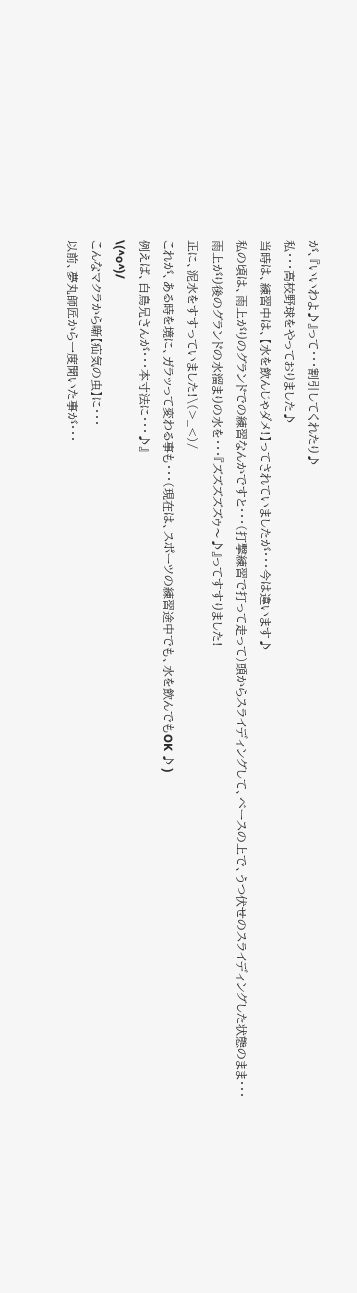が、『いいわよ♪』って・・・割引してくれたり♪
私・・・高校野球をやっておりました♪
当時は、練習中は、【水を飲んじゃダメ!】ってされていましたが・・・今は違います♪
私の頃は、雨上がりのグランドでの練習なんかですと・・・(打撃練習で打って走って)頭からスライディングして、ベースの上で、うつ伏せのスライディングした状態のまま・・・
雨上がり後のグランドの水溜まりの水を・・・『ズズズズズゥ〜♪』ってすすりました!
正に、泥水をすすっていました!\(>_<)/
これが、ある時を境に、ガラッって変わる事も・・・(現在は、スポーツの練習途中でも、水を飲んでもOK ♪ )
例えば、白鳥兄さんが・・・本寸法に・・・♪』
\(^o^)/
こんなマクラから噺【疝気の虫】に・・・
以前、夢丸師匠から一度聞いた事が・・・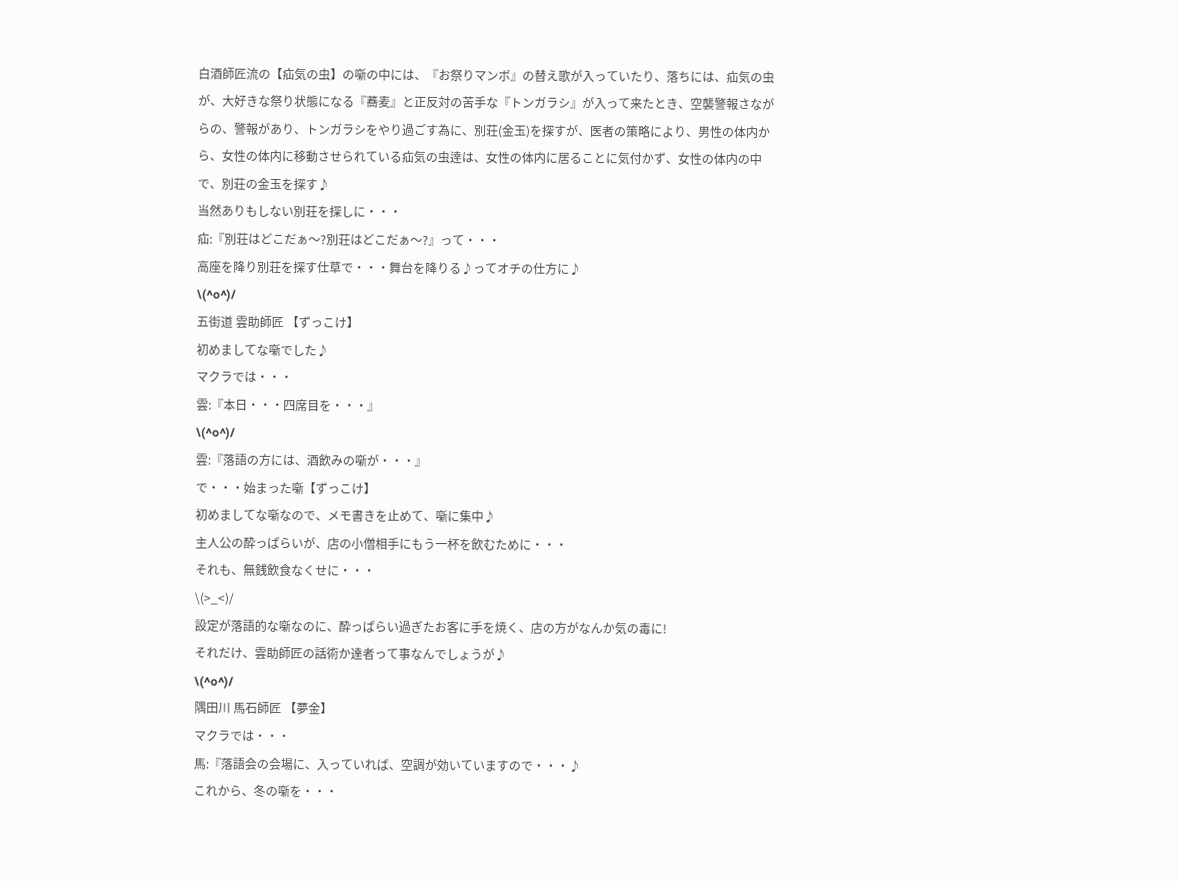白酒師匠流の【疝気の虫】の噺の中には、『お祭りマンボ』の替え歌が入っていたり、落ちには、疝気の虫が、大好きな祭り状態になる『蕎麦』と正反対の苦手な『トンガラシ』が入って来たとき、空襲警報さながらの、警報があり、トンガラシをやり過ごす為に、別荘(金玉)を探すが、医者の策略により、男性の体内から、女性の体内に移動させられている疝気の虫逹は、女性の体内に居ることに気付かず、女性の体内の中で、別荘の金玉を探す♪
当然ありもしない別荘を探しに・・・
疝:『別荘はどこだぁ〜?別荘はどこだぁ〜?』って・・・
高座を降り別荘を探す仕草で・・・舞台を降りる♪ってオチの仕方に♪
\(^o^)/
五街道 雲助師匠 【ずっこけ】
初めましてな噺でした♪
マクラでは・・・
雲:『本日・・・四席目を・・・』
\(^o^)/
雲:『落語の方には、酒飲みの噺が・・・』
で・・・始まった噺【ずっこけ】
初めましてな噺なので、メモ書きを止めて、噺に集中♪
主人公の酔っぱらいが、店の小僧相手にもう一杯を飲むために・・・
それも、無銭飲食なくせに・・・
\(>_<)/
設定が落語的な噺なのに、酔っぱらい過ぎたお客に手を焼く、店の方がなんか気の毒に!
それだけ、雲助師匠の話術か達者って事なんでしょうが♪
\(^o^)/
隅田川 馬石師匠 【夢金】
マクラでは・・・
馬:『落語会の会場に、入っていれば、空調が効いていますので・・・♪
これから、冬の噺を・・・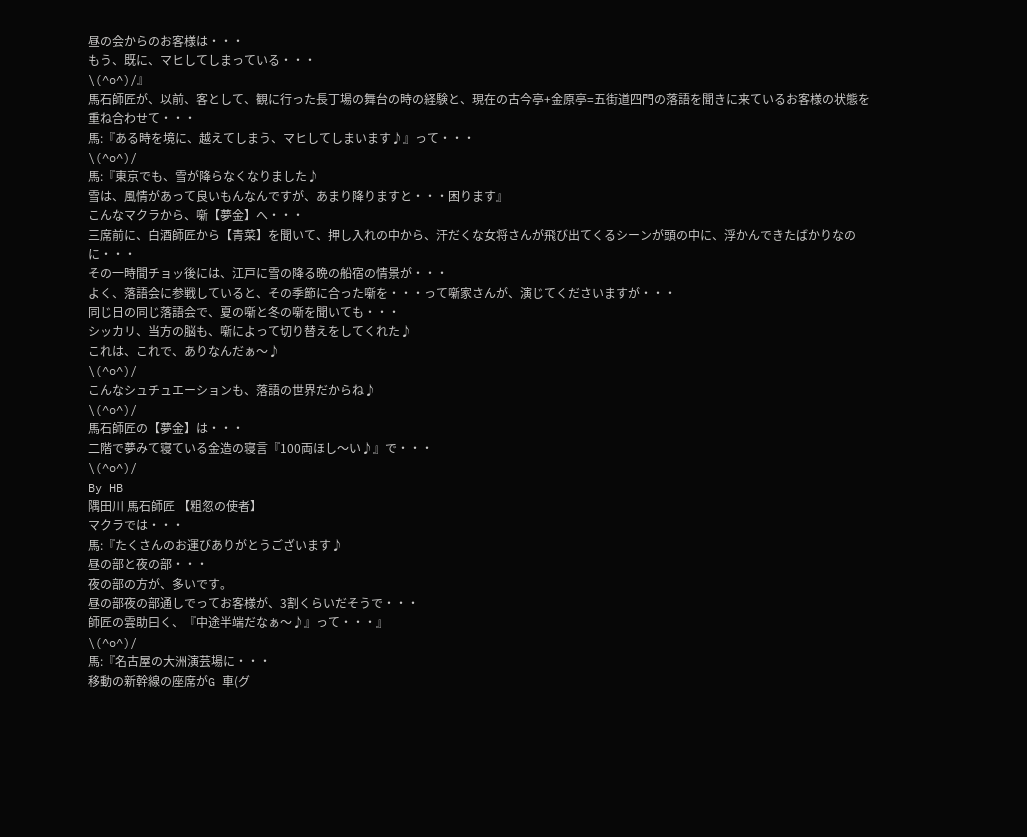昼の会からのお客様は・・・
もう、既に、マヒしてしまっている・・・
\(^o^)/』
馬石師匠が、以前、客として、観に行った長丁場の舞台の時の経験と、現在の古今亭+金原亭=五街道四門の落語を聞きに来ているお客様の状態を重ね合わせて・・・
馬:『ある時を境に、越えてしまう、マヒしてしまいます♪』って・・・
\(^o^)/
馬:『東京でも、雪が降らなくなりました♪
雪は、風情があって良いもんなんですが、あまり降りますと・・・困ります』
こんなマクラから、噺【夢金】へ・・・
三席前に、白酒師匠から【青菜】を聞いて、押し入れの中から、汗だくな女将さんが飛び出てくるシーンが頭の中に、浮かんできたばかりなのに・・・
その一時間チョッ後には、江戸に雪の降る晩の船宿の情景が・・・
よく、落語会に参戦していると、その季節に合った噺を・・・って噺家さんが、演じてくださいますが・・・
同じ日の同じ落語会で、夏の噺と冬の噺を聞いても・・・
シッカリ、当方の脳も、噺によって切り替えをしてくれた♪
これは、これで、ありなんだぁ〜♪
\(^o^)/
こんなシュチュエーションも、落語の世界だからね♪
\(^o^)/
馬石師匠の【夢金】は・・・
二階で夢みて寝ている金造の寝言『100両ほし〜い♪』で・・・
\(^o^)/
By HB
隅田川 馬石師匠 【粗忽の使者】
マクラでは・・・
馬:『たくさんのお運びありがとうございます♪
昼の部と夜の部・・・
夜の部の方が、多いです。
昼の部夜の部通しでってお客様が、3割くらいだそうで・・・
師匠の雲助曰く、『中途半端だなぁ〜♪』って・・・』
\(^o^)/
馬:『名古屋の大洲演芸場に・・・
移動の新幹線の座席がG 車(グ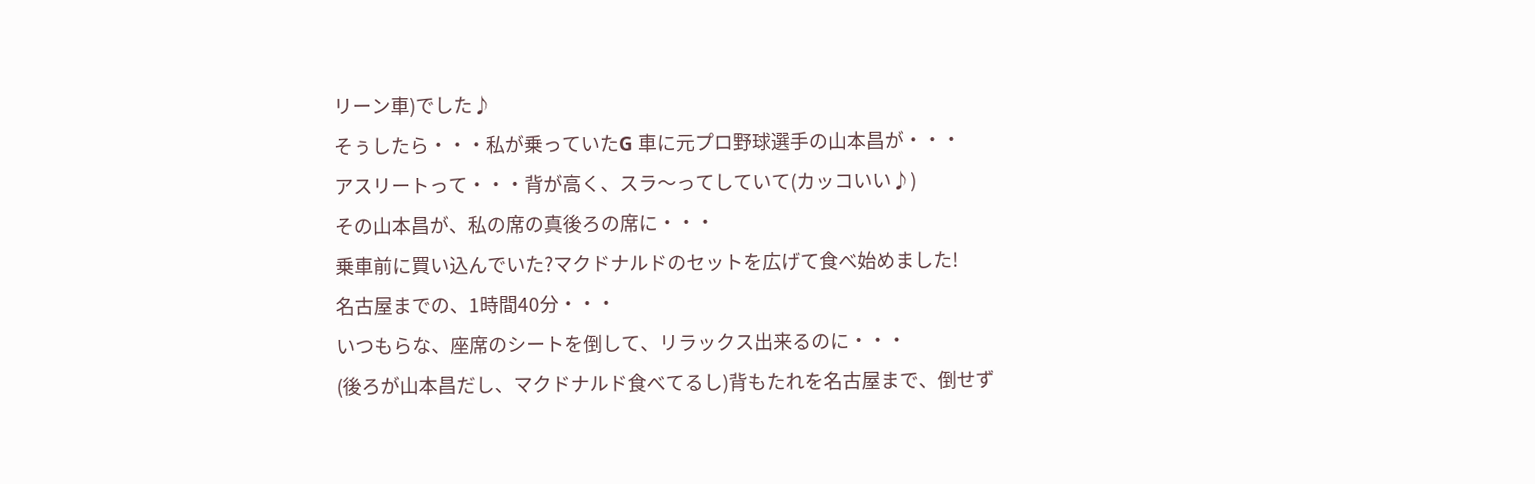リーン車)でした♪
そぅしたら・・・私が乗っていたG 車に元プロ野球選手の山本昌が・・・
アスリートって・・・背が高く、スラ〜ってしていて(カッコいい♪)
その山本昌が、私の席の真後ろの席に・・・
乗車前に買い込んでいた?マクドナルドのセットを広げて食べ始めました!
名古屋までの、1時間40分・・・
いつもらな、座席のシートを倒して、リラックス出来るのに・・・
(後ろが山本昌だし、マクドナルド食べてるし)背もたれを名古屋まで、倒せず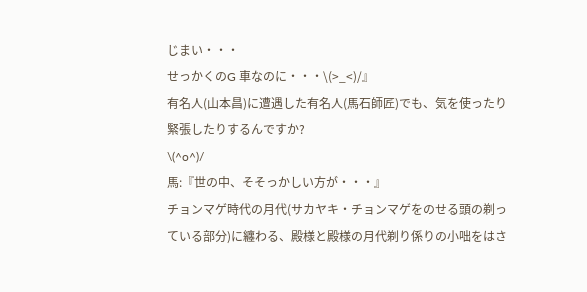じまい・・・
せっかくのG 車なのに・・・\(>_<)/』
有名人(山本昌)に遭遇した有名人(馬石師匠)でも、気を使ったり緊張したりするんですか?
\(^o^)/
馬:『世の中、そそっかしい方が・・・』
チョンマゲ時代の月代(サカヤキ・チョンマゲをのせる頭の剃っている部分)に纏わる、殿様と殿様の月代剃り係りの小咄をはさ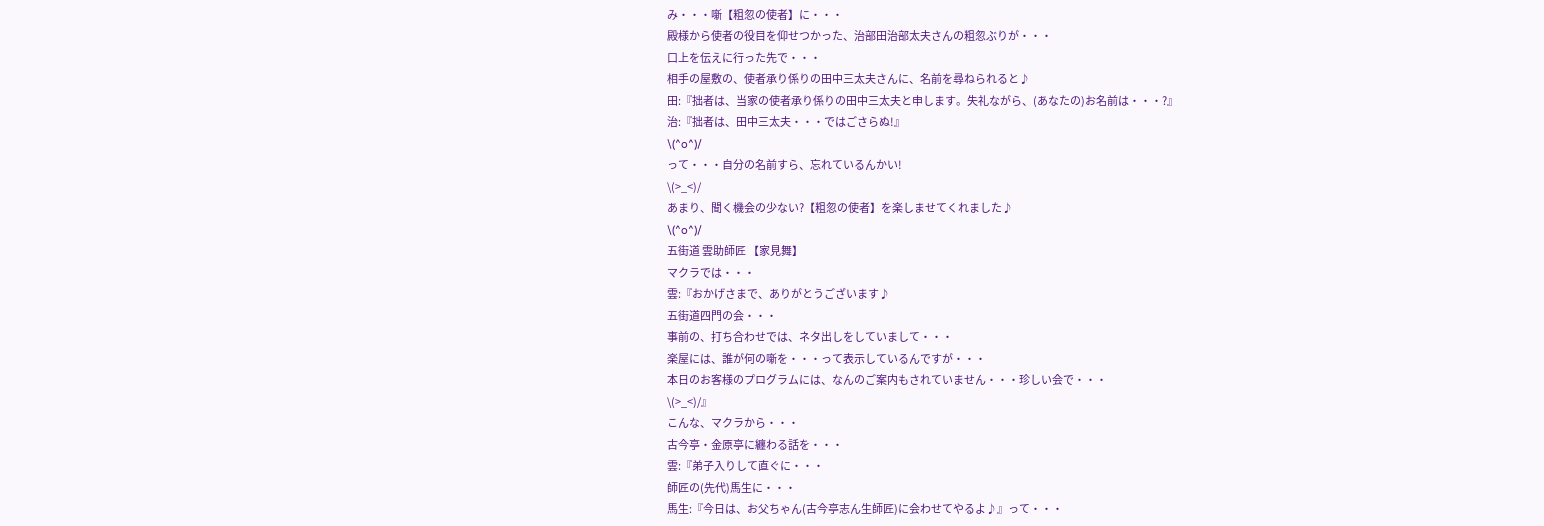み・・・噺【粗忽の使者】に・・・
殿様から使者の役目を仰せつかった、治部田治部太夫さんの粗忽ぶりが・・・
口上を伝えに行った先で・・・
相手の屋敷の、使者承り係りの田中三太夫さんに、名前を尋ねられると♪
田:『拙者は、当家の使者承り係りの田中三太夫と申します。失礼ながら、(あなたの)お名前は・・・?』
治:『拙者は、田中三太夫・・・ではごさらぬ!』
\(^o^)/
って・・・自分の名前すら、忘れているんかい!
\(>_<)/
あまり、聞く機会の少ない?【粗忽の使者】を楽しませてくれました♪
\(^o^)/
五街道 雲助師匠 【家見舞】
マクラでは・・・
雲:『おかげさまで、ありがとうございます♪
五街道四門の会・・・
事前の、打ち合わせでは、ネタ出しをしていまして・・・
楽屋には、誰が何の噺を・・・って表示しているんですが・・・
本日のお客様のプログラムには、なんのご案内もされていません・・・珍しい会で・・・
\(>_<)/』
こんな、マクラから・・・
古今亭・金原亭に纏わる話を・・・
雲:『弟子入りして直ぐに・・・
師匠の(先代)馬生に・・・
馬生:『今日は、お父ちゃん(古今亭志ん生師匠)に会わせてやるよ♪』って・・・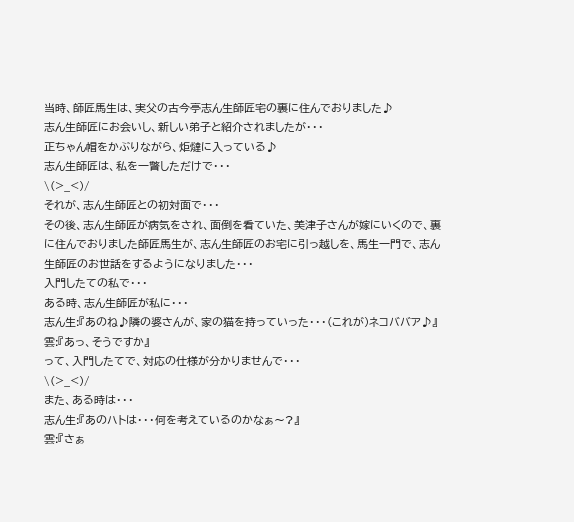当時、師匠馬生は、実父の古今亭志ん生師匠宅の裏に住んでおりました♪
志ん生師匠にお会いし、新しい弟子と紹介されましたが・・・
正ちゃん帽をかぶりながら、炬燵に入っている♪
志ん生師匠は、私を一瞥しただけで・・・
\(>_<)/
それが、志ん生師匠との初対面で・・・
その後、志ん生師匠が病気をされ、面倒を看ていた、美津子さんが嫁にいくので、裏に住んでおりました師匠馬生が、志ん生師匠のお宅に引っ越しを、馬生一門で、志ん生師匠のお世話をするようになりました・・・
入門したての私で・・・
ある時、志ん生師匠が私に・・・
志ん生:『あのね♪隣の婆さんが、家の猫を持っていった・・・(これが)ネコババア♪』
雲:『あっ、そうですか』
って、入門したてで、対応の仕様が分かりませんで・・・
\(>_<)/
また、ある時は・・・
志ん生:『あのハトは・・・何を考えているのかなぁ〜?』
雲:『さぁ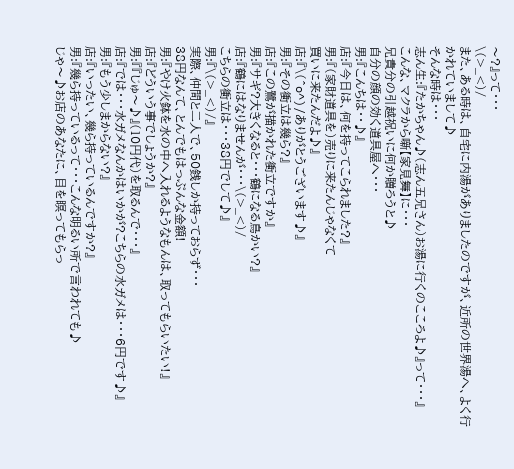〜?』って・・・
\(>_<)/
また、ある時は、自宅に内湯がありましたのですが、近所の世界湯へ、よく行かれていまして♪
そんな時は・・・
志ん生:『たかちゃん♪(志ん五兄さん)お湯に行くのこころよ♪』って・・・』
こんな、マクラから噺【家見舞】に・・・
兄貴分の引越祝いに何か贈ろうと♪
自分の顔の効く道具屋へ・・・
男:『こんちは・・♪』
店:『今日は、何を持ってこられました?』
男:『(家財道具を)売りに来たんじゃなくて
買いに来たんだよ♪』
店:『\(^o^)/ありがとうございます♪』
男:『その衝立は幾ら?』
店:『この鷺が描かれた衝立ですか』
男:『サギ?大きくなると・・・鶴になる鳥かい?』
店:『鶴にはなりませんが・・・\(>_<)/
こちらの衝立は・・・38円でして♪』
男:『\(>_<)/』
実際、仲間と二人で、50銭しか持っておらず・・・
38円なんて、とんでもはっぷんな金額!
男:『やけ火鉢を水の中へ入れるようなもんは、取ってもらいたい!』
店:『どういう事でしょうか?』
男:『『じゅ〜♪』(10円代)を取るんで・・・』
店:『では・・・水ガメなんかはいかが?こちらの水ガメは・・・6円です♪』
男:『もう少しまからない?』
店:『いったい、幾ら持っているんですか?』
男:『幾ら持っているって・・・こんな明るい所で言われても♪
じゃ〜♪お店のあなたに、目を瞑ってもらっ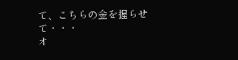て、こちらの金を握らせて・・・
オ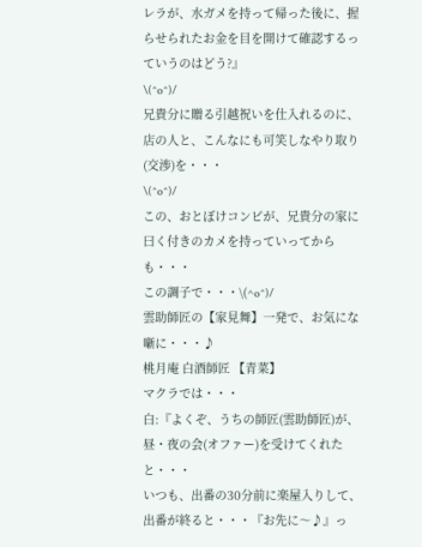レラが、水ガメを持って帰った後に、握らせられたお金を目を開けて確認するっていうのはどう?』
\(^o^)/
兄貴分に贈る引越祝いを仕入れるのに、店の人と、こんなにも可笑しなやり取り(交渉)を・・・
\(^o^)/
この、おとぼけコンビが、兄貴分の家に曰く付きのカメを持っていってからも・・・
この調子で・・・\(^o^)/
雲助師匠の【家見舞】一発で、お気にな噺に・・・♪
桃月庵 白酒師匠 【青菜】
マクラでは・・・
白:『よくぞ、うちの師匠(雲助師匠)が、昼・夜の会(オファー)を受けてくれたと・・・
いつも、出番の30分前に楽屋入りして、出番が終ると・・・『お先に〜♪』っ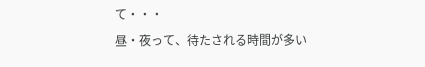て・・・
昼・夜って、待たされる時間が多い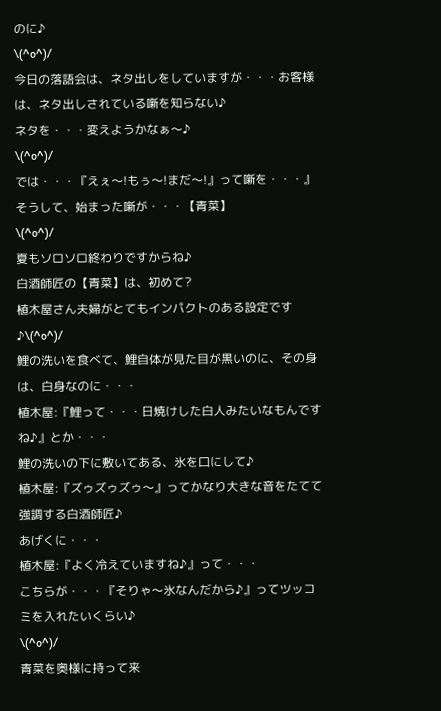のに♪
\(^o^)/
今日の落語会は、ネタ出しをしていますが・・・お客様は、ネタ出しされている噺を知らない♪
ネタを・・・変えようかなぁ〜♪
\(^o^)/
では・・・『えぇ〜!もぅ〜!まだ〜!』って噺を・・・』
そうして、始まった噺が・・・【青菜】
\(^o^)/
夏もソロソロ終わりですからね♪
白酒師匠の【青菜】は、初めて?
植木屋さん夫婦がとてもインパクトのある設定です♪\(^o^)/
鯉の洗いを食べて、鯉自体が見た目が黒いのに、その身は、白身なのに・・・
植木屋:『鯉って・・・日焼けした白人みたいなもんですね♪』とか・・・
鯉の洗いの下に敷いてある、氷を口にして♪
植木屋:『ズゥズゥズゥ〜』ってかなり大きな音をたてて強調する白酒師匠♪
あげくに・・・
植木屋:『よく冷えていますね♪』って・・・
こちらが・・・『そりゃ〜氷なんだから♪』ってツッコミを入れたいくらい♪
\(^o^)/
青菜を奥様に持って来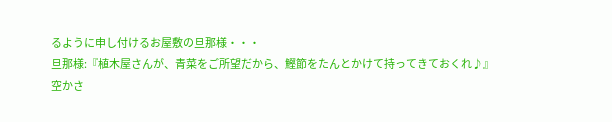るように申し付けるお屋敷の旦那様・・・
旦那様:『植木屋さんが、青菜をご所望だから、鰹節をたんとかけて持ってきておくれ♪』
空かさ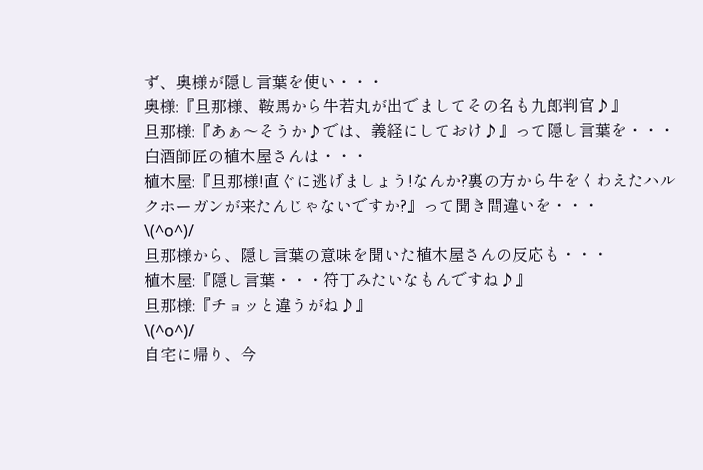ず、奥様が隠し言葉を使い・・・
奥様:『旦那様、鞍馬から牛若丸が出でましてその名も九郎判官♪』
旦那様:『あぁ〜そうか♪では、義経にしておけ♪』って隠し言葉を・・・
白酒師匠の植木屋さんは・・・
植木屋:『旦那様!直ぐに逃げましょう!なんか?裏の方から牛をくわえたハルクホーガンが来たんじゃないですか?』って聞き間違いを・・・
\(^o^)/
旦那様から、隠し言葉の意味を聞いた植木屋さんの反応も・・・
植木屋:『隠し言葉・・・符丁みたいなもんですね♪』
旦那様:『チョッと違うがね♪』
\(^o^)/
自宅に帰り、今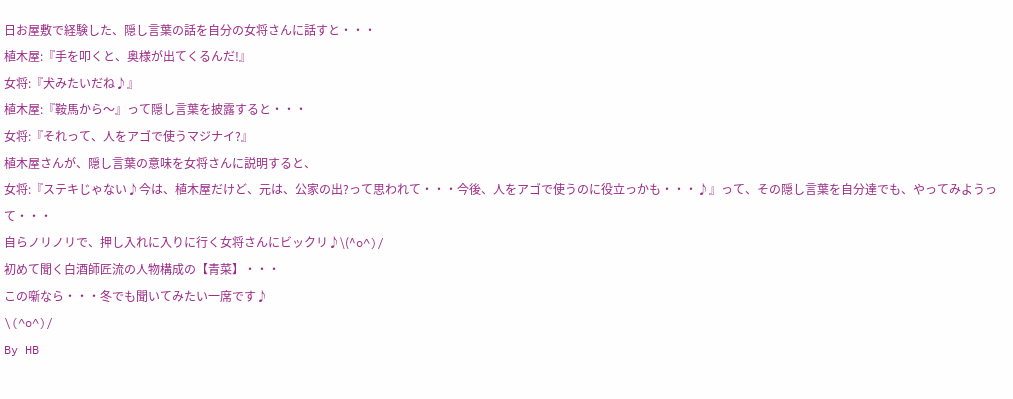日お屋敷で経験した、隠し言葉の話を自分の女将さんに話すと・・・
植木屋:『手を叩くと、奥様が出てくるんだ!』
女将:『犬みたいだね♪』
植木屋:『鞍馬から〜』って隠し言葉を披露すると・・・
女将:『それって、人をアゴで使うマジナイ?』
植木屋さんが、隠し言葉の意味を女将さんに説明すると、
女将:『ステキじゃない♪今は、植木屋だけど、元は、公家の出?って思われて・・・今後、人をアゴで使うのに役立っかも・・・♪』って、その隠し言葉を自分達でも、やってみようって・・・
自らノリノリで、押し入れに入りに行く女将さんにビックリ♪\(^o^)/
初めて聞く白酒師匠流の人物構成の【青菜】・・・
この噺なら・・・冬でも聞いてみたい一席です♪
\(^o^)/
By HB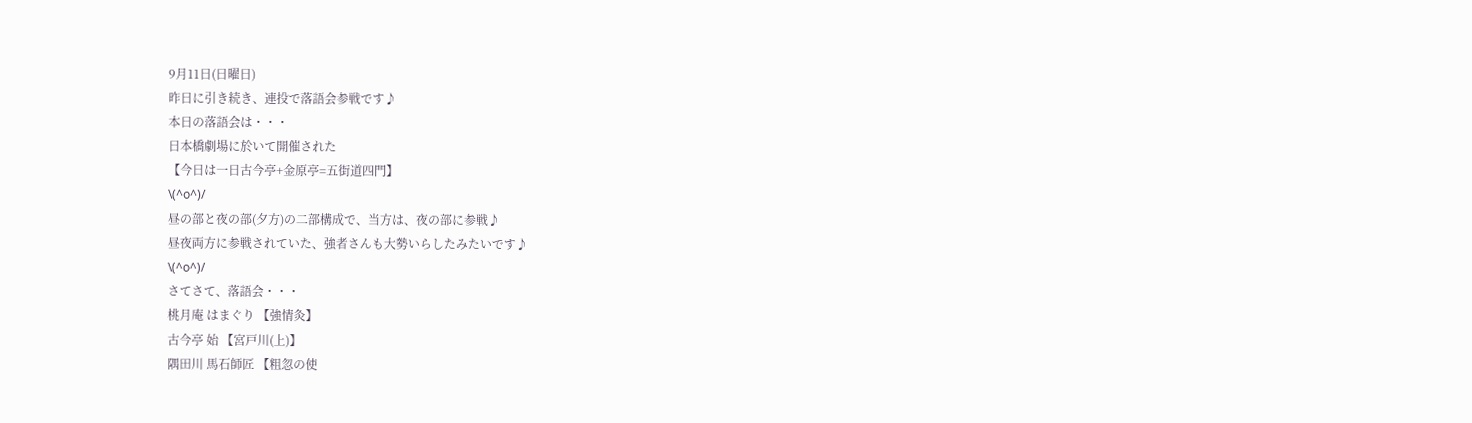9月11日(日曜日)
昨日に引き続き、連投で落語会参戦です♪
本日の落語会は・・・
日本橋劇場に於いて開催された
【今日は一日古今亭+金原亭=五街道四門】
\(^o^)/
昼の部と夜の部(夕方)の二部構成で、当方は、夜の部に参戦♪
昼夜両方に参戦されていた、強者さんも大勢いらしたみたいです♪
\(^o^)/
さてさて、落語会・・・
桃月庵 はまぐり 【強情灸】
古今亭 始 【宮戸川(上)】
隅田川 馬石師匠 【粗忽の使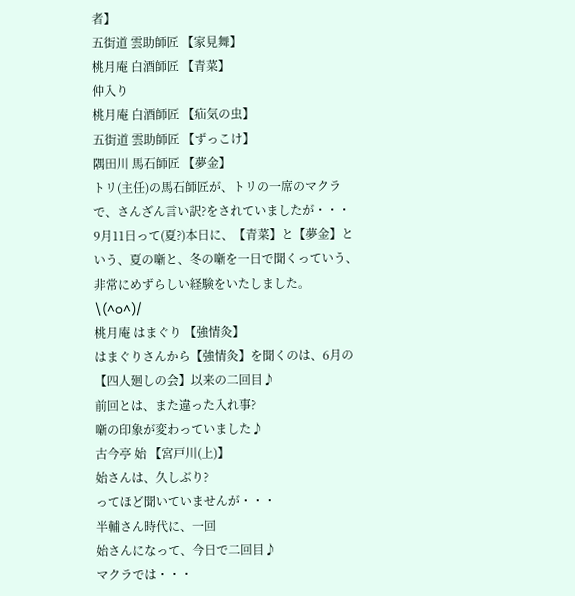者】
五街道 雲助師匠 【家見舞】
桃月庵 白酒師匠 【青菜】
仲入り
桃月庵 白酒師匠 【疝気の虫】
五街道 雲助師匠 【ずっこけ】
隅田川 馬石師匠 【夢金】
トリ(主任)の馬石師匠が、トリの一席のマクラで、さんざん言い訳?をされていましたが・・・
9月11日って(夏?)本日に、【青菜】と【夢金】という、夏の噺と、冬の噺を一日で聞くっていう、非常にめずらしい経験をいたしました。
\(^o^)/
桃月庵 はまぐり 【強情灸】
はまぐりさんから【強情灸】を聞くのは、6月の【四人廻しの会】以来の二回目♪
前回とは、また違った入れ事?
噺の印象が変わっていました♪
古今亭 始 【宮戸川(上)】
始さんは、久しぶり?
ってほど聞いていませんが・・・
半輔さん時代に、一回
始さんになって、今日で二回目♪
マクラでは・・・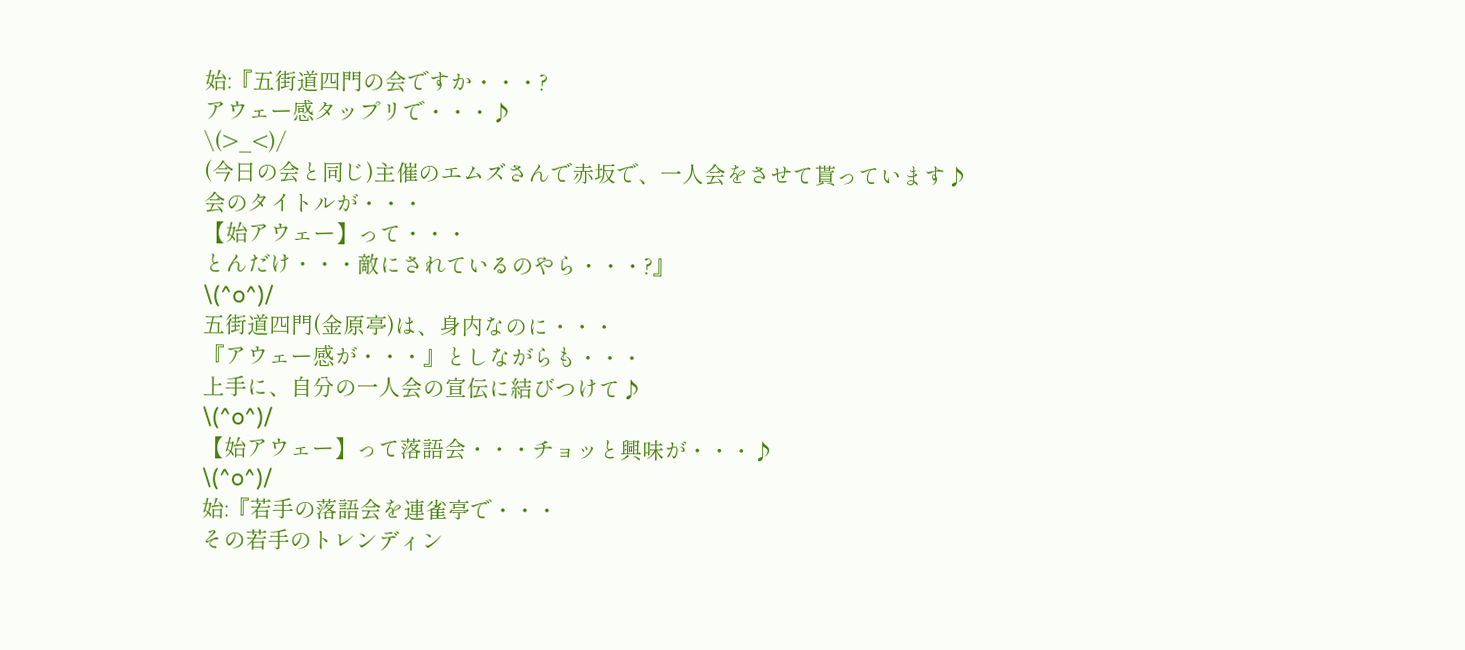始:『五街道四門の会ですか・・・?
アウェー感タップリで・・・♪
\(>_<)/
(今日の会と同じ)主催のエムズさんで赤坂で、一人会をさせて貰っています♪
会のタイトルが・・・
【始アウェー】って・・・
とんだけ・・・敵にされているのやら・・・?』
\(^o^)/
五街道四門(金原亭)は、身内なのに・・・
『アウェー感が・・・』としながらも・・・
上手に、自分の一人会の宣伝に結びつけて♪
\(^o^)/
【始アウェー】って落語会・・・チョッと興味が・・・♪
\(^o^)/
始:『若手の落語会を連雀亭で・・・
その若手のトレンディン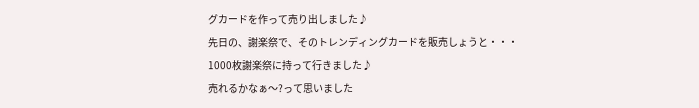グカードを作って売り出しました♪
先日の、謝楽祭で、そのトレンディングカードを販売しょうと・・・
1000枚謝楽祭に持って行きました♪
売れるかなぁ〜?って思いました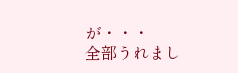が・・・
全部うれまし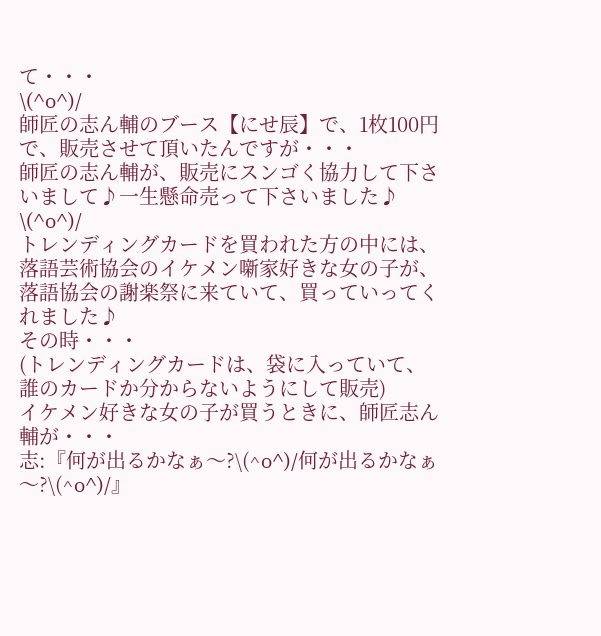て・・・
\(^o^)/
師匠の志ん輔のブース【にせ辰】で、1枚100円で、販売させて頂いたんですが・・・
師匠の志ん輔が、販売にスンゴく協力して下さいまして♪一生懸命売って下さいました♪
\(^o^)/
トレンディングカードを買われた方の中には、落語芸術協会のイケメン噺家好きな女の子が、落語協会の謝楽祭に来ていて、買っていってくれました♪
その時・・・
(トレンディングカードは、袋に入っていて、誰のカードか分からないようにして販売)
イケメン好きな女の子が買うときに、師匠志ん輔が・・・
志:『何が出るかなぁ〜?\(^o^)/何が出るかなぁ〜?\(^o^)/』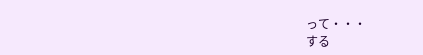って・・・
する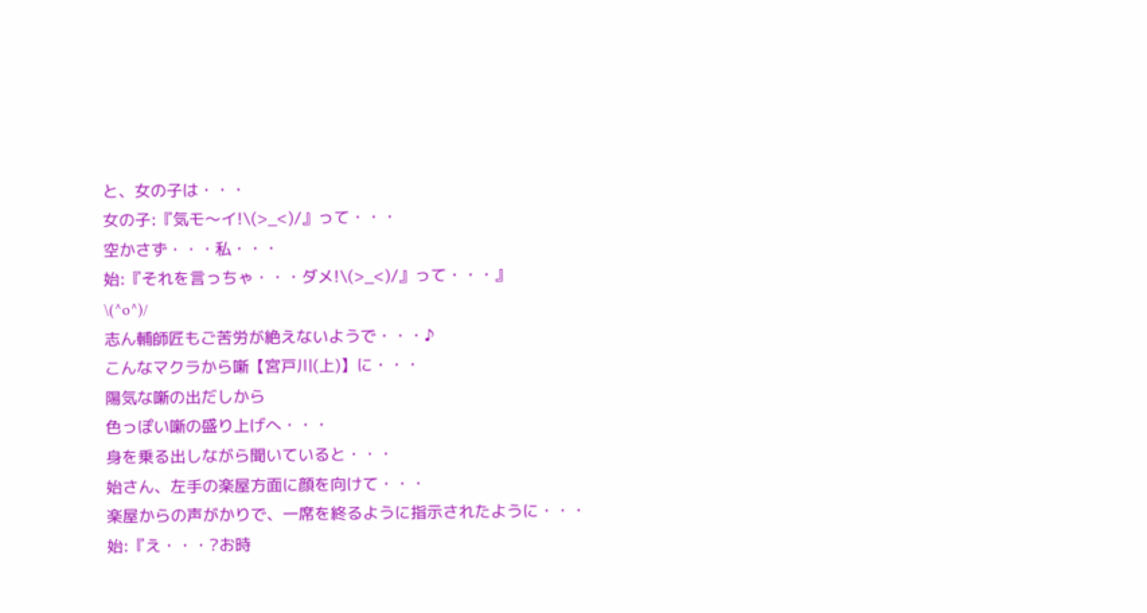と、女の子は・・・
女の子:『気モ〜イ!\(>_<)/』って・・・
空かさず・・・私・・・
始:『それを言っちゃ・・・ダメ!\(>_<)/』って・・・』
\(^o^)/
志ん輔師匠もご苦労が絶えないようで・・・♪
こんなマクラから噺【宮戸川(上)】に・・・
陽気な噺の出だしから
色っぽい噺の盛り上げへ・・・
身を乗る出しながら聞いていると・・・
始さん、左手の楽屋方面に顔を向けて・・・
楽屋からの声がかりで、一席を終るように指示されたように・・・
始:『え・・・?お時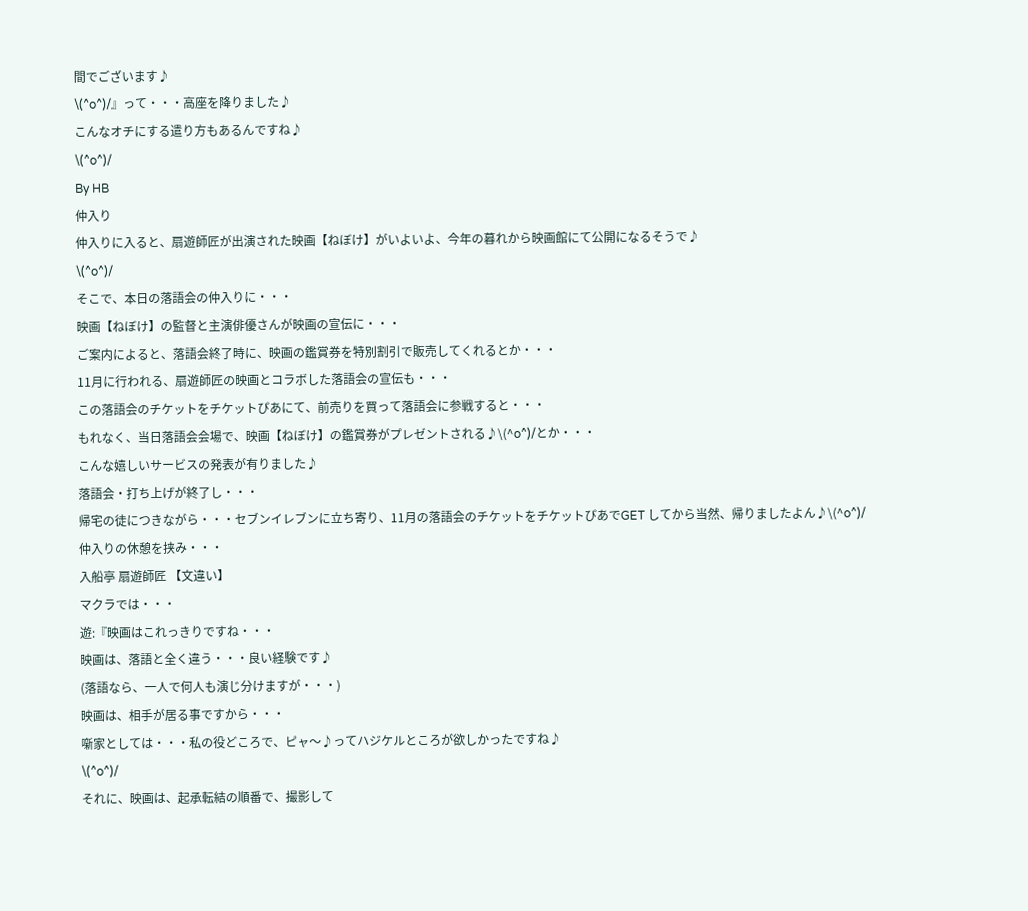間でございます♪
\(^o^)/』って・・・高座を降りました♪
こんなオチにする遣り方もあるんですね♪
\(^o^)/
By HB
仲入り
仲入りに入ると、扇遊師匠が出演された映画【ねぼけ】がいよいよ、今年の暮れから映画館にて公開になるそうで♪
\(^o^)/
そこで、本日の落語会の仲入りに・・・
映画【ねぼけ】の監督と主演俳優さんが映画の宣伝に・・・
ご案内によると、落語会終了時に、映画の鑑賞券を特別割引で販売してくれるとか・・・
11月に行われる、扇遊師匠の映画とコラボした落語会の宣伝も・・・
この落語会のチケットをチケットぴあにて、前売りを買って落語会に参戦すると・・・
もれなく、当日落語会会場で、映画【ねぼけ】の鑑賞券がプレゼントされる♪\(^o^)/とか・・・
こんな嬉しいサービスの発表が有りました♪
落語会・打ち上げが終了し・・・
帰宅の徒につきながら・・・セブンイレブンに立ち寄り、11月の落語会のチケットをチケットぴあでGET してから当然、帰りましたよん♪\(^o^)/
仲入りの休憩を挟み・・・
入船亭 扇遊師匠 【文違い】
マクラでは・・・
遊:『映画はこれっきりですね・・・
映画は、落語と全く違う・・・良い経験です♪
(落語なら、一人で何人も演じ分けますが・・・)
映画は、相手が居る事ですから・・・
噺家としては・・・私の役どころで、ピャ〜♪ってハジケルところが欲しかったですね♪
\(^o^)/
それに、映画は、起承転結の順番で、撮影して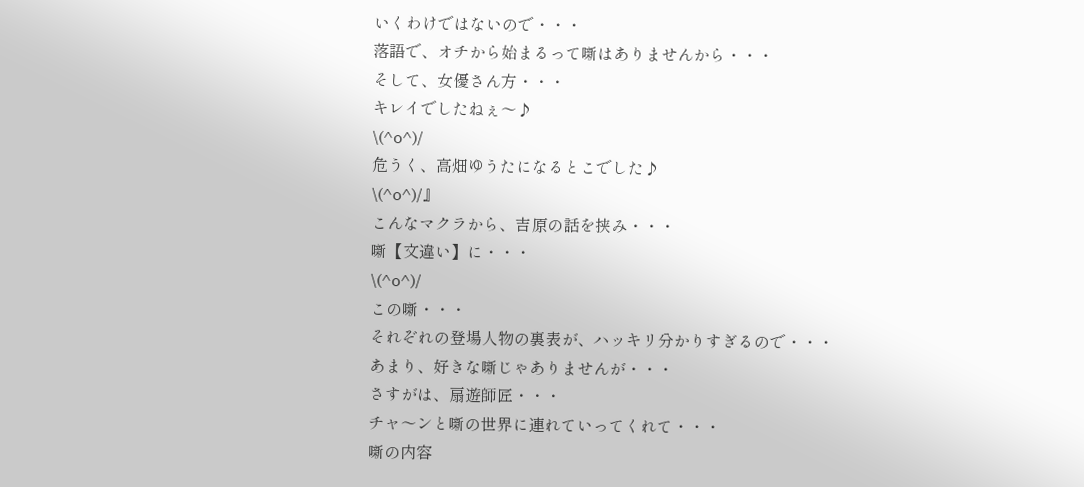いくわけではないので・・・
落語で、オチから始まるって噺はありませんから・・・
そして、女優さん方・・・
キレイでしたねぇ〜♪
\(^o^)/
危うく、高畑ゆうたになるとこでした♪
\(^o^)/』
こんなマクラから、吉原の話を挟み・・・
噺【文違い】に・・・
\(^o^)/
この噺・・・
それぞれの登場人物の裏表が、ハッキリ分かりすぎるので・・・
あまり、好きな噺じゃありませんが・・・
さすがは、扇遊師匠・・・
チャ〜ンと噺の世界に連れていってくれて・・・
噺の内容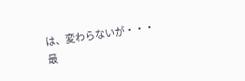は、変わらないが・・・
最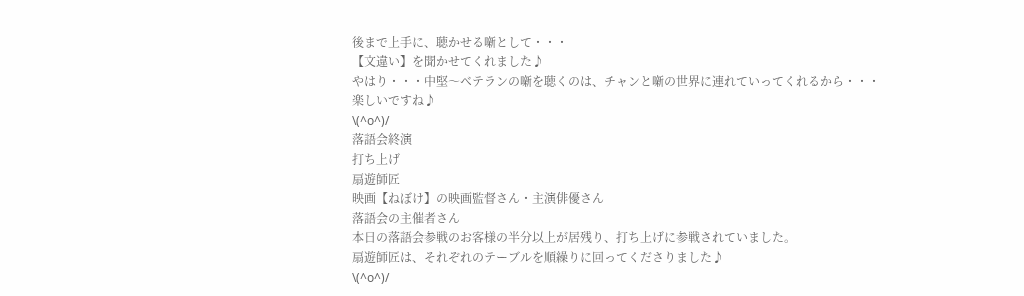後まで上手に、聴かせる噺として・・・
【文違い】を聞かせてくれました♪
やはり・・・中堅〜ベテランの噺を聴くのは、チャンと噺の世界に連れていってくれるから・・・
楽しいですね♪
\(^o^)/
落語会終演
打ち上げ
扇遊師匠
映画【ねぼけ】の映画監督さん・主演俳優さん
落語会の主催者さん
本日の落語会参戦のお客様の半分以上が居残り、打ち上げに参戦されていました。
扇遊師匠は、それぞれのテーブルを順繰りに回ってくださりました♪
\(^o^)/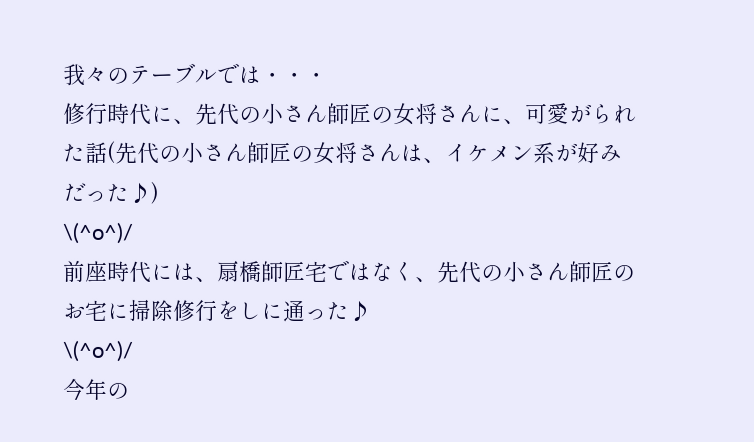我々のテーブルでは・・・
修行時代に、先代の小さん師匠の女将さんに、可愛がられた話(先代の小さん師匠の女将さんは、イケメン系が好みだった♪)
\(^o^)/
前座時代には、扇橋師匠宅ではなく、先代の小さん師匠のお宅に掃除修行をしに通った♪
\(^o^)/
今年の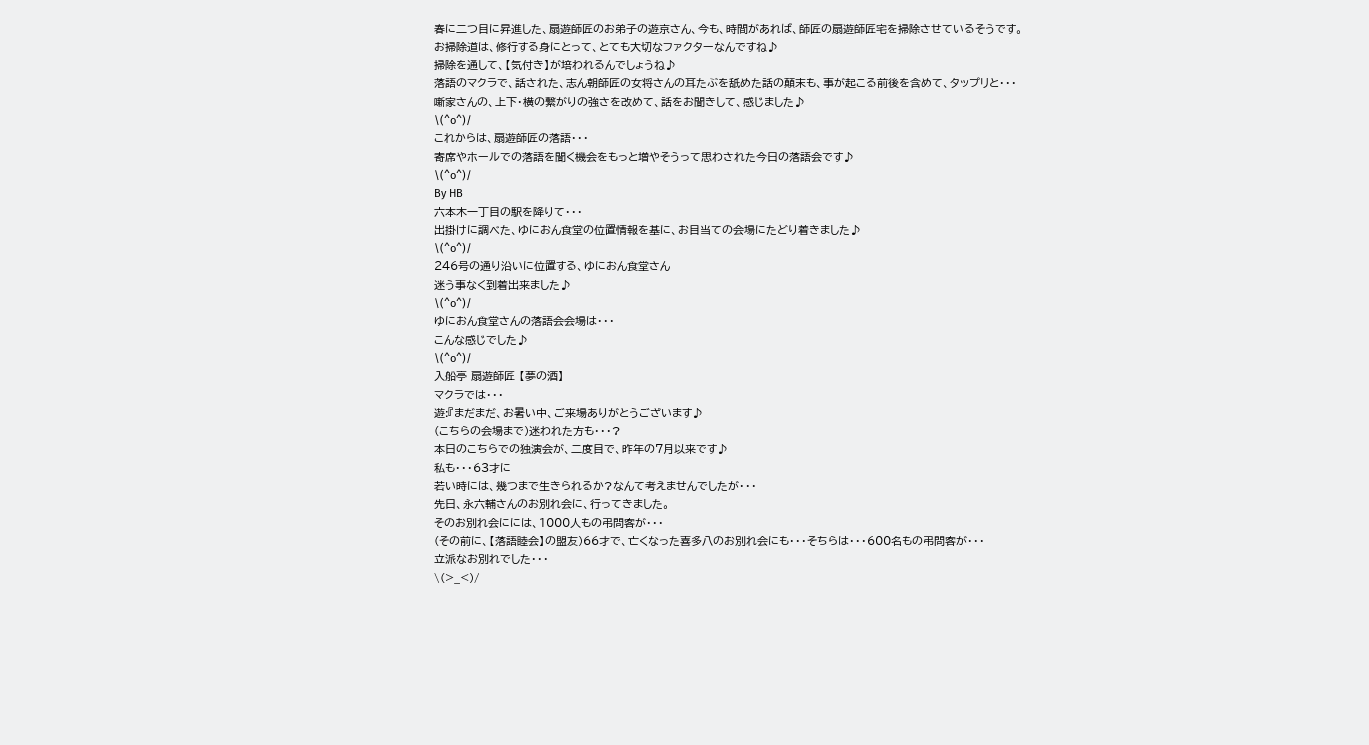春に二つ目に昇進した、扇遊師匠のお弟子の遊京さん、今も、時間があれば、師匠の扇遊師匠宅を掃除させているそうです。
お掃除道は、修行する身にとって、とても大切なファクターなんですね♪
掃除を通して、【気付き】が培われるんでしょうね♪
落語のマクラで、話された、志ん朝師匠の女将さんの耳たぶを舐めた話の顛末も、事が起こる前後を含めて、タップリと・・・
噺家さんの、上下・横の繋がりの強さを改めて、話をお聞きして、感じました♪
\(^o^)/
これからは、扇遊師匠の落語・・・
寄席やホールでの落語を聞く機会をもっと増やそうって思わされた今日の落語会です♪
\(^o^)/
By HB
六本木一丁目の駅を降りて・・・
出掛けに調べた、ゆにおん食堂の位置情報を基に、お目当ての会場にたどり着きました♪
\(^o^)/
246号の通り沿いに位置する、ゆにおん食堂さん
迷う事なく到着出来ました♪
\(^o^)/
ゆにおん食堂さんの落語会会場は・・・
こんな感じでした♪
\(^o^)/
入船亭 扇遊師匠 【夢の酒】
マクラでは・・・
遊:『まだまだ、お暑い中、ご来場ありがとうございます♪
(こちらの会場まで)迷われた方も・・・?
本日のこちらでの独演会が、二度目で、昨年の7月以来です♪
私も・・・63才に
若い時には、幾つまで生きられるか?なんて考えませんでしたが・・・
先日、永六輔さんのお別れ会に、行ってきました。
そのお別れ会にには、1000人もの弔問客が・・・
(その前に、【落語睦会】の盟友)66才で、亡くなった喜多八のお別れ会にも・・・そちらは・・・600名もの弔問客が・・・
立派なお別れでした・・・
\(>_<)/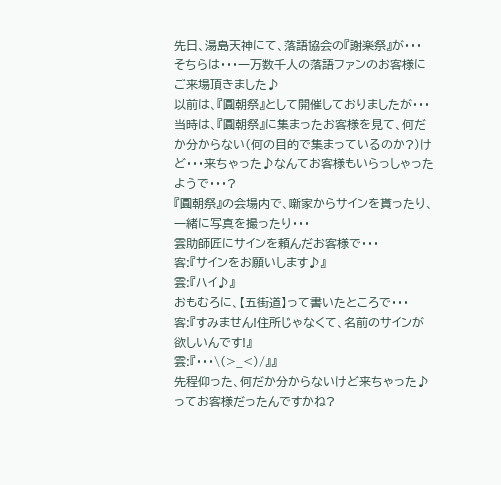先日、湯島天神にて、落語協会の『謝楽祭』が・・・
そちらは・・・一万数千人の落語ファンのお客様にご来場頂きました♪
以前は、『圓朝祭』として開催しておりましたが・・・
当時は、『圓朝祭』に集まったお客様を見て、何だか分からない(何の目的で集まっているのか?)けど・・・来ちゃった♪なんてお客様もいらっしゃったようで・・・?
『圓朝祭』の会場内で、噺家からサインを貰ったり、一緒に写真を撮ったり・・・
雲助師匠にサインを頼んだお客様で・・・
客:『サインをお願いします♪』
雲:『ハイ♪』
おもむろに、【五街道】って書いたところで・・・
客:『すみません!住所じゃなくて、名前のサインが欲しいんです!』
雲:『・・・\(>_<)/』』
先程仰った、何だか分からないけど来ちゃった♪ってお客様だったんですかね?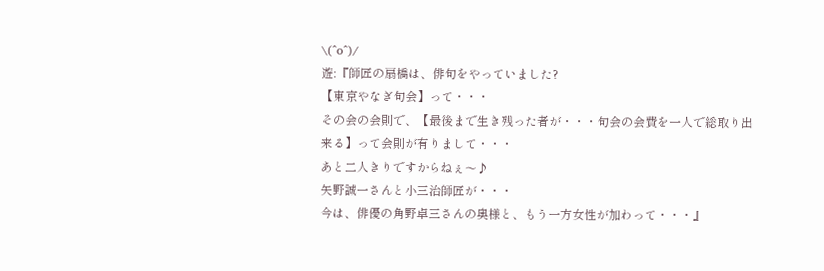\(^o^)/
遊:『師匠の扇橋は、俳句をやっていました?
【東京やなぎ句会】って・・・
その会の会則で、【最後まで生き残った者が・・・句会の会費を一人で総取り出来る】って会則が有りまして・・・
あと二人きりですからねぇ〜♪
矢野誠一さんと小三治師匠が・・・
今は、俳優の角野卓三さんの奥様と、もう一方女性が加わって・・・』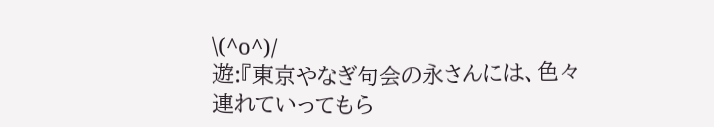\(^o^)/
遊:『東京やなぎ句会の永さんには、色々連れていってもら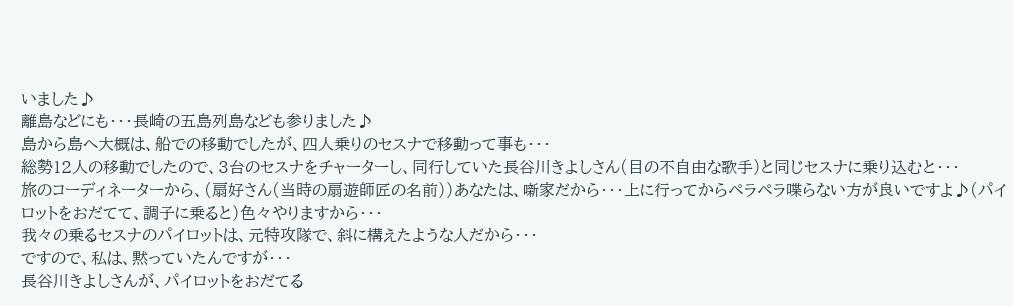いました♪
離島などにも・・・長崎の五島列島なども参りました♪
島から島へ大概は、船での移動でしたが、四人乗りのセスナで移動って事も・・・
総勢12人の移動でしたので、3台のセスナをチャーターし、同行していた長谷川きよしさん(目の不自由な歌手)と同じセスナに乗り込むと・・・
旅のコーディネーターから、(扇好さん(当時の扇遊師匠の名前))あなたは、噺家だから・・・上に行ってからペラペラ喋らない方が良いですよ♪(パイロットをおだてて、調子に乗ると)色々やりますから・・・
我々の乗るセスナのパイロットは、元特攻隊で、斜に構えたような人だから・・・
ですので、私は、黙っていたんですが・・・
長谷川きよしさんが、パイロットをおだてる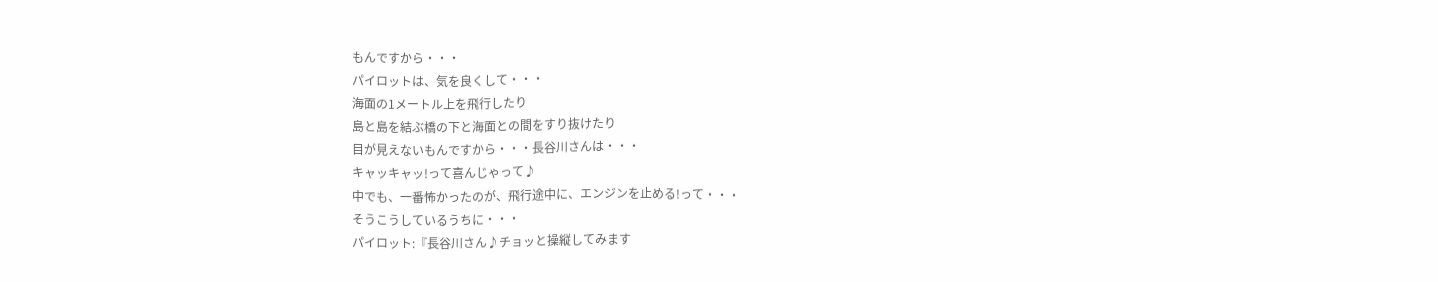もんですから・・・
パイロットは、気を良くして・・・
海面の1メートル上を飛行したり
島と島を結ぶ橋の下と海面との間をすり抜けたり
目が見えないもんですから・・・長谷川さんは・・・
キャッキャッ!って喜んじゃって♪
中でも、一番怖かったのが、飛行途中に、エンジンを止める!って・・・
そうこうしているうちに・・・
パイロット:『長谷川さん♪チョッと操縦してみます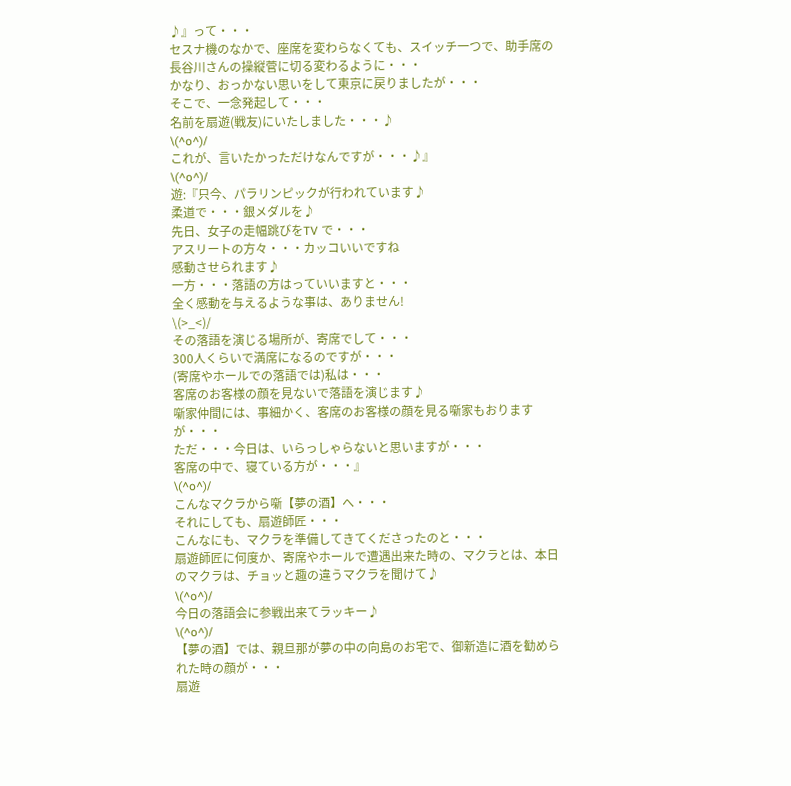♪』って・・・
セスナ機のなかで、座席を変わらなくても、スイッチ一つで、助手席の長谷川さんの操縦菅に切る変わるように・・・
かなり、おっかない思いをして東京に戻りましたが・・・
そこで、一念発起して・・・
名前を扇遊(戦友)にいたしました・・・♪
\(^o^)/
これが、言いたかっただけなんですが・・・♪』
\(^o^)/
遊:『只今、パラリンピックが行われています♪
柔道で・・・銀メダルを♪
先日、女子の走幅跳びをTV で・・・
アスリートの方々・・・カッコいいですね
感動させられます♪
一方・・・落語の方はっていいますと・・・
全く感動を与えるような事は、ありません!
\(>_<)/
その落語を演じる場所が、寄席でして・・・
300人くらいで満席になるのですが・・・
(寄席やホールでの落語では)私は・・・
客席のお客様の顔を見ないで落語を演じます♪
噺家仲間には、事細かく、客席のお客様の顔を見る噺家もおりますが・・・
ただ・・・今日は、いらっしゃらないと思いますが・・・
客席の中で、寝ている方が・・・』
\(^o^)/
こんなマクラから噺【夢の酒】へ・・・
それにしても、扇遊師匠・・・
こんなにも、マクラを準備してきてくださったのと・・・
扇遊師匠に何度か、寄席やホールで遭遇出来た時の、マクラとは、本日のマクラは、チョッと趣の違うマクラを聞けて♪
\(^o^)/
今日の落語会に参戦出来てラッキー♪
\(^o^)/
【夢の酒】では、親旦那が夢の中の向島のお宅で、御新造に酒を勧められた時の顔が・・・
扇遊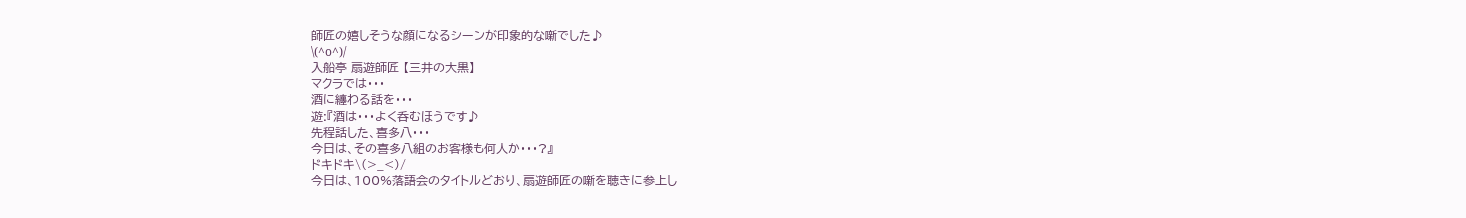師匠の嬉しそうな顔になるシーンが印象的な噺でした♪
\(^o^)/
入船亭 扇遊師匠 【三井の大黒】
マクラでは・・・
酒に纏わる話を・・・
遊:『酒は・・・よく呑むほうです♪
先程話した、喜多八・・・
今日は、その喜多八組のお客様も何人か・・・?』
ドキドキ\(>_<)/
今日は、100%落語会のタイトルどおり、扇遊師匠の噺を聴きに参上し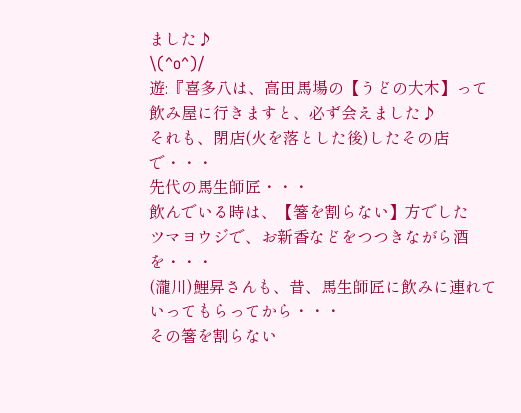ました♪
\(^o^)/
遊:『喜多八は、高田馬場の【うどの大木】って飲み屋に行きますと、必ず会えました♪
それも、閉店(火を落とした後)したその店で・・・
先代の馬生師匠・・・
飲んでいる時は、【箸を割らない】方でした
ツマヨウジで、お新香などをつつきながら酒を・・・
(瀧川)鯉昇さんも、昔、馬生師匠に飲みに連れていってもらってから・・・
その箸を割らない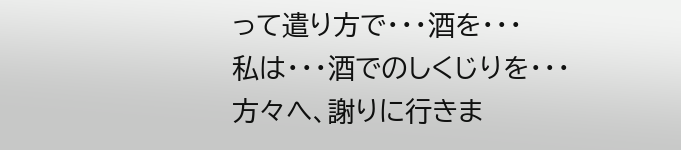って遣り方で・・・酒を・・・
私は・・・酒でのしくじりを・・・
方々へ、謝りに行きま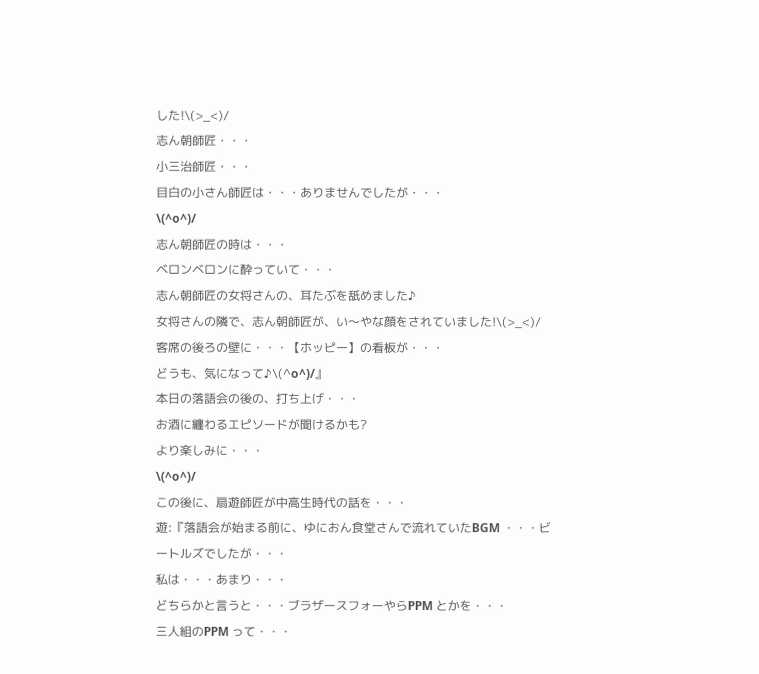した!\(>_<)/
志ん朝師匠・・・
小三治師匠・・・
目白の小さん師匠は・・・ありませんでしたが・・・
\(^o^)/
志ん朝師匠の時は・・・
ベロンベロンに酔っていて・・・
志ん朝師匠の女将さんの、耳たぶを舐めました♪
女将さんの隣で、志ん朝師匠が、い〜やな顔をされていました!\(>_<)/
客席の後ろの壁に・・・【ホッピー】の看板が・・・
どうも、気になって♪\(^o^)/』
本日の落語会の後の、打ち上げ・・・
お酒に纏わるエピソードが聞けるかも?
より楽しみに・・・
\(^o^)/
この後に、扇遊師匠が中高生時代の話を・・・
遊:『落語会が始まる前に、ゆにおん食堂さんで流れていたBGM ・・・ビートルズでしたが・・・
私は・・・あまり・・・
どちらかと言うと・・・ブラザースフォーやらPPM とかを・・・
三人組のPPM って・・・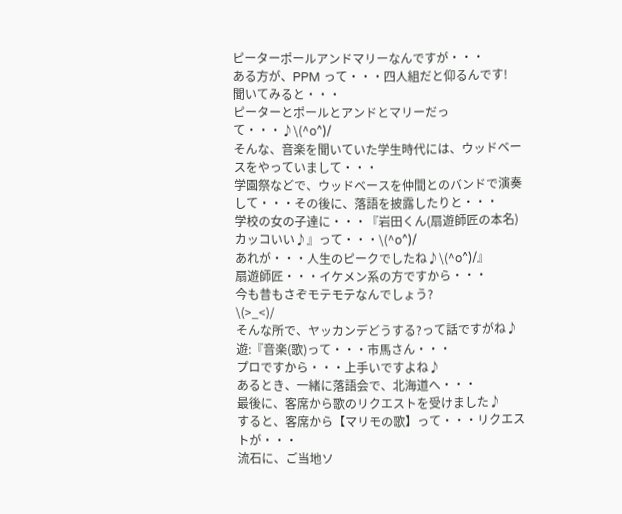ピーターポールアンドマリーなんですが・・・
ある方が、PPM って・・・四人組だと仰るんです!
聞いてみると・・・
ピーターとポールとアンドとマリーだって・・・♪\(^o^)/
そんな、音楽を聞いていた学生時代には、ウッドベースをやっていまして・・・
学園祭などで、ウッドベースを仲間とのバンドで演奏して・・・その後に、落語を披露したりと・・・
学校の女の子達に・・・『岩田くん(扇遊師匠の本名)カッコいい♪』って・・・\(^o^)/
あれが・・・人生のピークでしたね♪\(^o^)/』
扇遊師匠・・・イケメン系の方ですから・・・
今も昔もさぞモテモテなんでしょう?
\(>_<)/
そんな所で、ヤッカンデどうする?って話ですがね♪
遊:『音楽(歌)って・・・市馬さん・・・
プロですから・・・上手いですよね♪
あるとき、一緒に落語会で、北海道へ・・・
最後に、客席から歌のリクエストを受けました♪
すると、客席から【マリモの歌】って・・・リクエストが・・・
流石に、ご当地ソ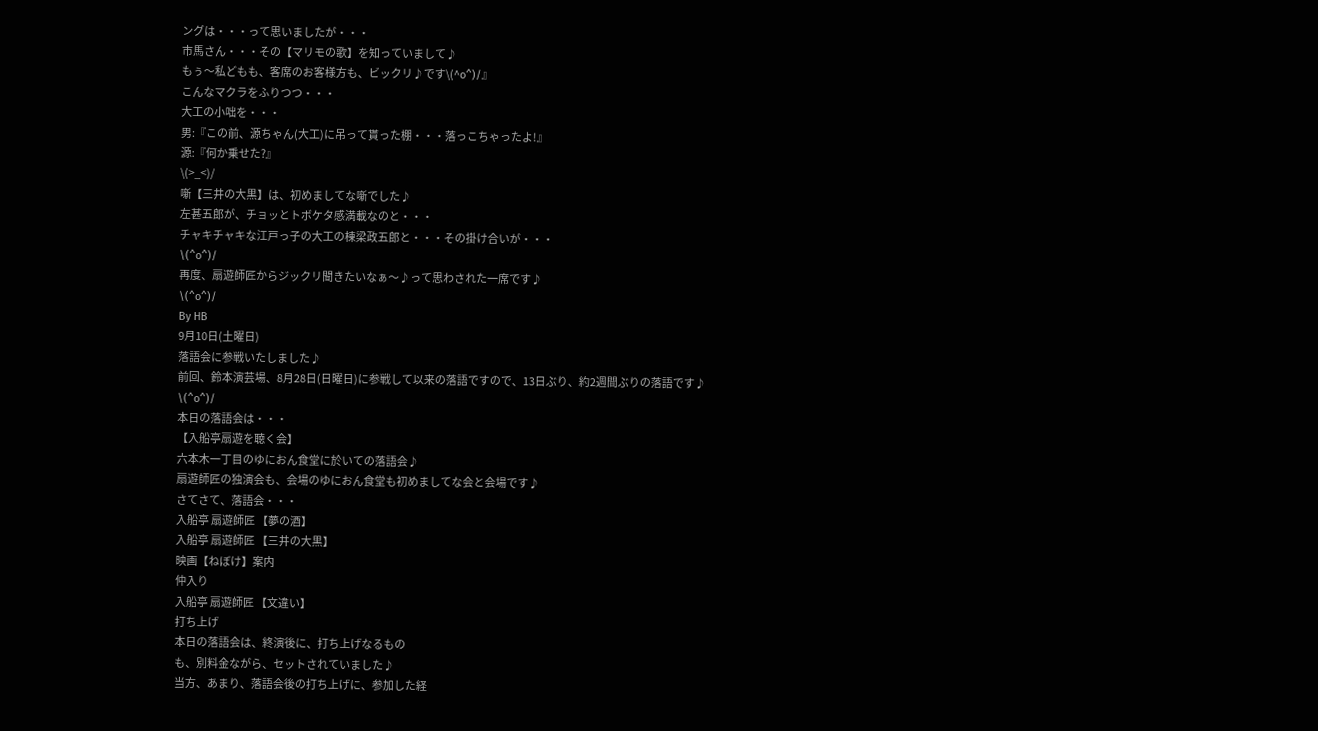ングは・・・って思いましたが・・・
市馬さん・・・その【マリモの歌】を知っていまして♪
もぅ〜私どもも、客席のお客様方も、ビックリ♪です\(^o^)/』
こんなマクラをふりつつ・・・
大工の小咄を・・・
男:『この前、源ちゃん(大工)に吊って貰った棚・・・落っこちゃったよ!』
源:『何か乗せた?』
\(>_<)/
噺【三井の大黒】は、初めましてな噺でした♪
左甚五郎が、チョッとトボケタ感満載なのと・・・
チャキチャキな江戸っ子の大工の棟梁政五郎と・・・その掛け合いが・・・
\(^o^)/
再度、扇遊師匠からジックリ聞きたいなぁ〜♪って思わされた一席です♪
\(^o^)/
By HB
9月10日(土曜日)
落語会に参戦いたしました♪
前回、鈴本演芸場、8月28日(日曜日)に参戦して以来の落語ですので、13日ぶり、約2週間ぶりの落語です♪
\(^o^)/
本日の落語会は・・・
【入船亭扇遊を聴く会】
六本木一丁目のゆにおん食堂に於いての落語会♪
扇遊師匠の独演会も、会場のゆにおん食堂も初めましてな会と会場です♪
さてさて、落語会・・・
入船亭 扇遊師匠 【夢の酒】
入船亭 扇遊師匠 【三井の大黒】
映画【ねぼけ】案内
仲入り
入船亭 扇遊師匠 【文違い】
打ち上げ
本日の落語会は、終演後に、打ち上げなるもの
も、別料金ながら、セットされていました♪
当方、あまり、落語会後の打ち上げに、参加した経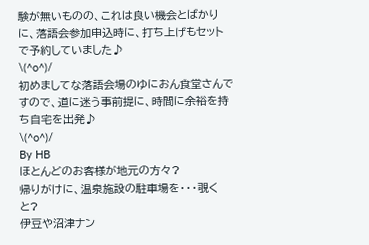験が無いものの、これは良い機会とばかりに、落語会参加申込時に、打ち上げもセットで予約していました♪
\(^o^)/
初めましてな落語会場のゆにおん食堂さんですので、道に迷う事前提に、時間に余裕を持ち自宅を出発♪
\(^o^)/
By HB
ほとんどのお客様が地元の方々?
帰りがけに、温泉施設の駐車場を・・・覗くと?
伊豆や沼津ナン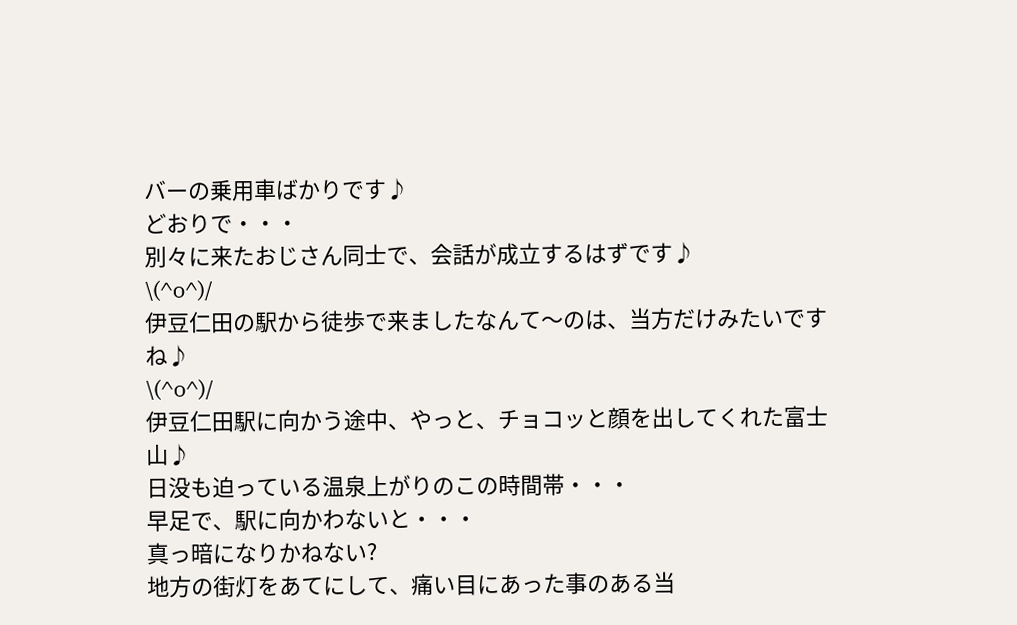バーの乗用車ばかりです♪
どおりで・・・
別々に来たおじさん同士で、会話が成立するはずです♪
\(^o^)/
伊豆仁田の駅から徒歩で来ましたなんて〜のは、当方だけみたいですね♪
\(^o^)/
伊豆仁田駅に向かう途中、やっと、チョコッと顔を出してくれた富士山♪
日没も迫っている温泉上がりのこの時間帯・・・
早足で、駅に向かわないと・・・
真っ暗になりかねない?
地方の街灯をあてにして、痛い目にあった事のある当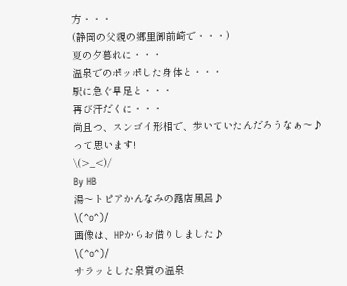方・・・
(静岡の父親の郷里御前崎で・・・)
夏の夕暮れに・・・
温泉でのポッポした身体と・・・
駅に急ぐ早足と・・・
再び汗だくに・・・
尚且つ、スンゴイ形相で、歩いていたんだろうなぁ〜♪って思います!
\(>_<)/
By HB
湯〜トピアかんなみの露店風呂♪
\(^o^)/
画像は、HPからお借りしました♪
\(^o^)/
サラッとした泉質の温泉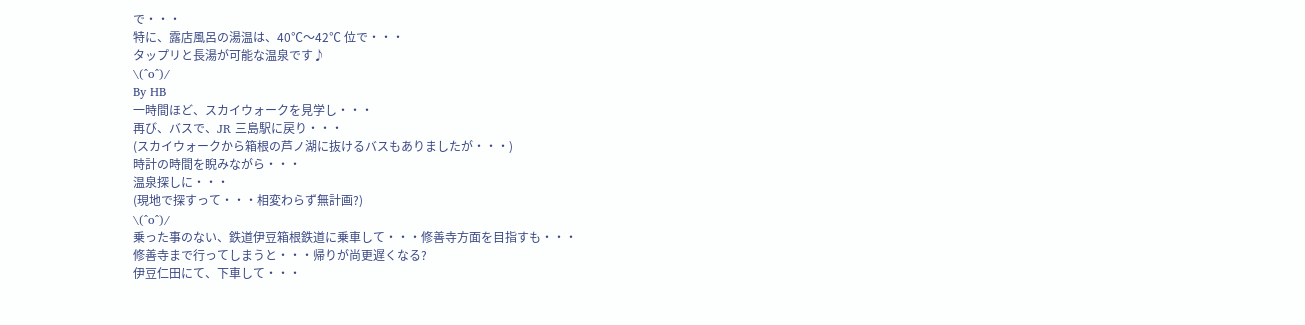で・・・
特に、露店風呂の湯温は、40℃〜42℃ 位で・・・
タップリと長湯が可能な温泉です♪
\(^o^)/
By HB
一時間ほど、スカイウォークを見学し・・・
再び、バスで、JR 三島駅に戻り・・・
(スカイウォークから箱根の芦ノ湖に抜けるバスもありましたが・・・)
時計の時間を睨みながら・・・
温泉探しに・・・
(現地で探すって・・・相変わらず無計画?)
\(^o^)/
乗った事のない、鉄道伊豆箱根鉄道に乗車して・・・修善寺方面を目指すも・・・
修善寺まで行ってしまうと・・・帰りが尚更遅くなる?
伊豆仁田にて、下車して・・・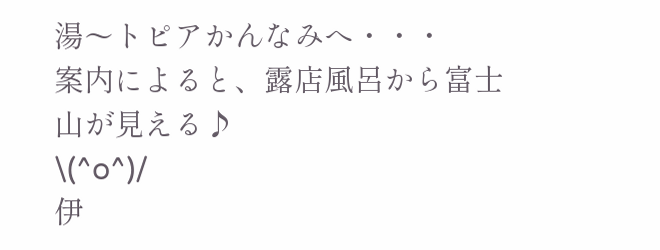湯〜トピアかんなみへ・・・
案内によると、露店風呂から富士山が見える♪
\(^o^)/
伊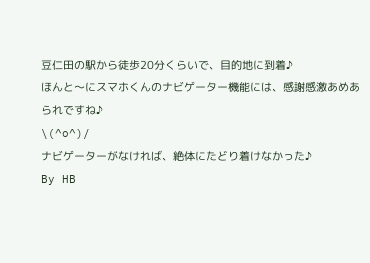豆仁田の駅から徒歩20分くらいで、目的地に到着♪
ほんと〜にスマホくんのナビゲーター機能には、感謝感激あめあられですね♪
\(^o^)/
ナビゲーターがなければ、絶体にたどり着けなかった♪
By HB